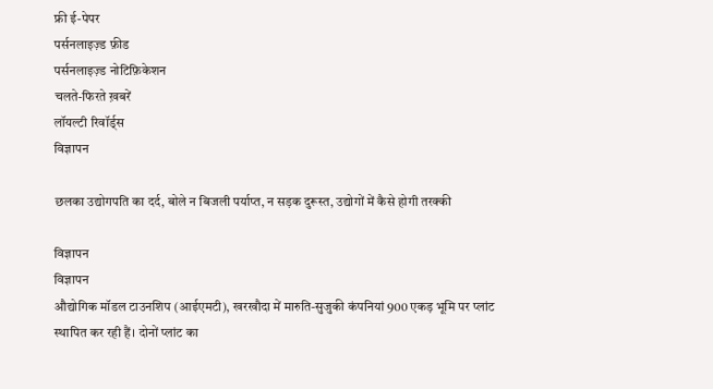फ्री ई-पेपर
पर्सनलाइज़्ड फ़ीड
पर्सनलाइज़्ड नोटिफ़िकेशन
चलते-फिरते ख़बरें
लॉयल्टी रिवॉर्ड्स
विज्ञापन

छलका उद्योगपति का दर्द, बोले न बिजली पर्याप्त, न सड़क दुरूस्त, उद्योगों में कैसे होगी तरक्की

विज्ञापन
विज्ञापन
औद्योगिक मॉडल टाउनशिप (आईएमटी), खरखौदा में मारुति-सुजुकी कंपनियां 900 एकड़ भूमि पर प्लांट स्थापित कर रही हैं। दोनों प्लांट का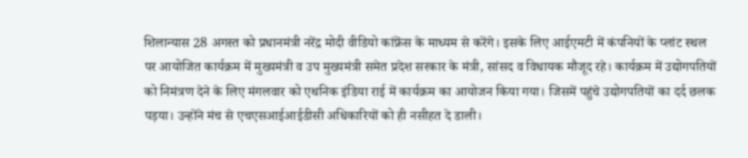शिलान्यास 28 अगस्त को प्रधानमंत्री नरेंद्र मोदी वीडियो कांफ्रेंस के माध्यम से करेंगे। इसके लिए आईएमटी में कंपनियों के प्लांट स्थल पर आयोजित कार्यक्रम में मुख्यमंत्री व उप मुख्यमंत्री समेत प्रदेश सरकार के मंत्री, सांसद व विधायक मौजूद रहे। कार्यक्रम में उद्योगपतियों को निमंत्रण देने के लिए मंगलवार को एथनिक इंडिया राई में कार्यक्रम का आयोजन किया गया। जिसमें पहुंचे उद्योगपतियों का दर्द छलक पड़या। उन्होंने मंच से एचएसआईआईडीसी अधिकारियों को ही नसीहत दे डाली।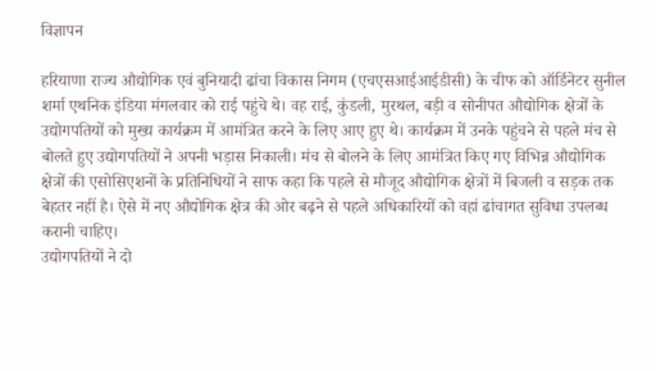विज्ञापन

हरियाणा राज्य औद्योगिक एवं बुनियादी ढांचा विकास निगम (एचएसआईआईडीसी) के चीफ को ऑर्डिनेटर सुनील शर्मा एथनिक इंडिया मंगलवार को राई पहुंचे थे। वह राई, कुंडली, मुरथल, बड़ी व सोनीपत औद्योगिक क्षेत्रों के उद्योगपतियों को मुख्य कार्यक्रम में आमंत्रित करने के लिए आए हुए थे। कार्यक्रम में उनके पहुंचने से पहले मंच से बोलते हुए उद्योगपतियों ने अपनी भड़ास निकाली। मंच से बोलने के लिए आमंत्रित किए गए विभिन्न औद्योगिक क्षेत्रों की एसोसिएशनों के प्रतिनिधियों ने साफ कहा कि पहले से मौजूद औद्योगिक क्षेत्रों में बिजली व सड़क तक बेहतर नहीं है। ऐसे में नए औद्योगिक क्षेत्र की ओर बढ़ने से पहले अधिकारियों को वहां ढांचागत सुविधा उपलब्ध करानी चाहिए।
उद्योगपतियों ने दो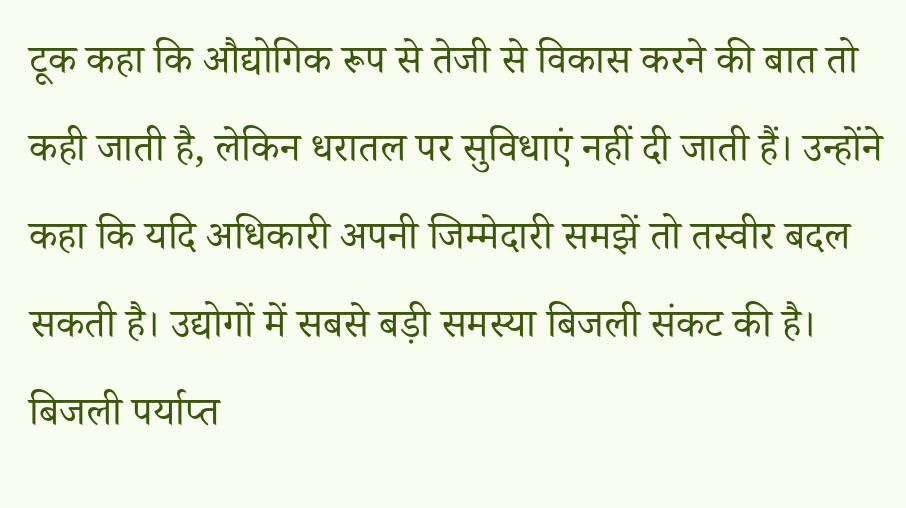टूक कहा कि औद्योगिक रूप से तेजी से विकास करने की बात तो कही जाती है, लेकिन धरातल पर सुविधाएं नहीं दी जाती हैं। उन्होंने कहा कि यदि अधिकारी अपनी जिम्मेदारी समझें तो तस्वीर बदल सकती है। उद्योगों में सबसे बड़ी समस्या बिजली संकट की है। बिजली पर्याप्त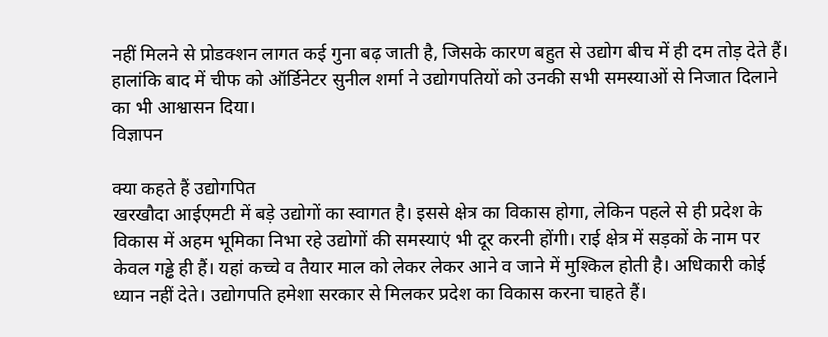नहीं मिलने से प्रोडक्शन लागत कई गुना बढ़ जाती है, जिसके कारण बहुत से उद्योग बीच में ही दम तोड़ देते हैं। हालांकि बाद में चीफ को ऑर्डिनेटर सुनील शर्मा ने उद्योगपतियों को उनकी सभी समस्याओं से निजात दिलाने का भी आश्वासन दिया।
विज्ञापन

क्या कहते हैं उद्योगपित
खरखौदा आईएमटी में बड़े उद्योगों का स्वागत है। इससे क्षेत्र का विकास होगा, लेकिन पहले से ही प्रदेश के विकास में अहम भूमिका निभा रहे उद्योगों की समस्याएं भी दूर करनी होंगी। राई क्षेत्र में सड़कों के नाम पर केवल गड्ढे ही हैं। यहां कच्चे व तैयार माल को लेकर लेकर आने व जाने में मुश्किल होती है। अधिकारी कोई ध्यान नहीं देते। उद्योगपति हमेशा सरकार से मिलकर प्रदेश का विकास करना चाहते हैं।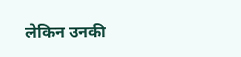लेकिन उनकी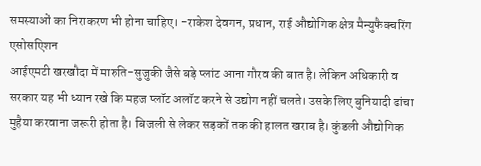समस्याओं का निराकरण भी होना चाहिए। -राकेश देवगन, प्रधान, राई औद्योगिक क्षेत्र मैन्युफैक्चरिंग एसोसएिशन
आईएमटी खरखौदा में मारुति-सुजुकी जैसे बड़े प्लांट आना गौरव की बात है। लेकिन अधिकारी व सरकार यह भी ध्यान रखे कि महज प्लॉट अलॉट करने से उद्योग नहीं चलते। उसके लिए बुनियादी ढांचा मुहैया करवाना जरूरी होता है। बिजली से लेकर सड़कों तक की हालत खराब है। कुंडली औद्योगिक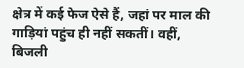क्षेत्र में कई फेज ऐसे हैं, जहां पर माल की गाड़ियां पहुंच ही नहीं सकतीं। वहीं, बिजली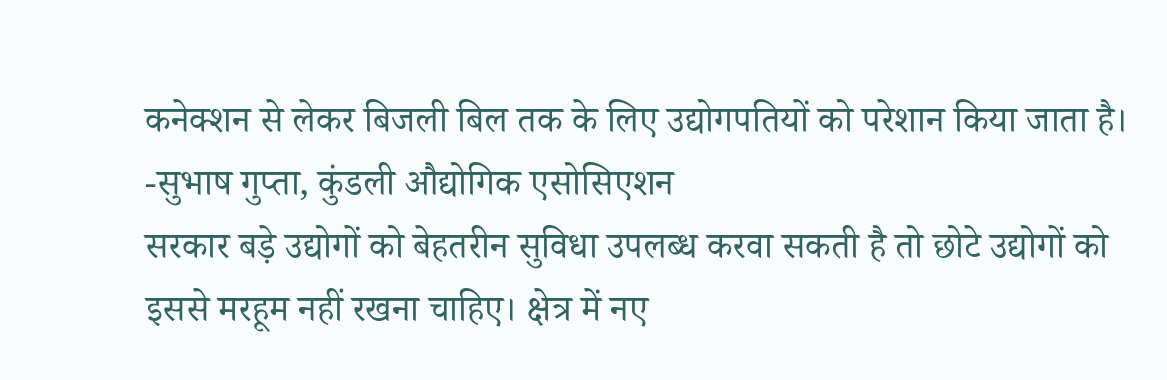कनेक्शन से लेकर बिजली बिल तक के लिए उद्योगपतियों को परेशान किया जाता है। -सुभाष गुप्ता, कुंडली औद्योगिक एसोसिएशन
सरकार बड़े उद्योगों को बेहतरीन सुविधा उपलब्ध करवा सकती है तो छोटे उद्योगों को इससे मरहूम नहीं रखना चाहिए। क्षेत्र में नए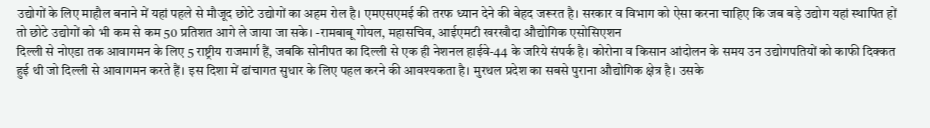उद्योगों के लिए माहौल बनाने में यहां पहले से मौजूद छोटे उद्योगों का अहम रोल है। एमएसएमई की तरफ ध्यान देने की बेहद जरूरत है। सरकार व विभाग को ऐसा करना चाहिए कि जब बड़े उद्योग यहां स्थापित हों तो छोटे उद्योगों को भी कम से कम 50 प्रतिशत आगे ले जाया जा सके। -रामबाबू गोयल, महासचिव, आईएमटी खरखौदा औद्योगिक एसोसिएशन
दिल्ली से नोएडा तक आवागमन के लिए 5 राष्ट्रीय राजमार्ग हैं, जबकि सोनीपत का दिल्ली से एक ही नेशनल हाईवे-44 के जरिये संपर्क है। कोरोना व किसान आंदोलन के समय उन उद्योगपतियों को काफी दिक्कत हुई थी जो दिल्ली से आवागमन करते हैं। इस दिशा में ढांचागत सुधार के लिए पहल करने की आवश्यकता है। मुरथल प्रदेश का सबसे पुराना औद्योगिक क्षेत्र है। उसके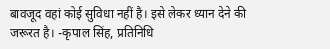बावजूद वहां कोई सुविधा नहीं है। इसे लेकर ध्यान देने की जरूरत है। -कृपाल सिंह, प्रतिनिधि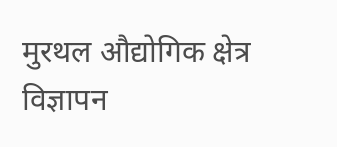मुरथल औद्योगिक क्षेत्र
विज्ञापन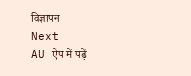विज्ञापन
Next
AU ऐप में पढ़ें